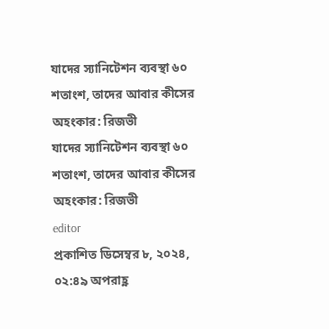যাদের স্যানিটেশন ব্যবস্থা ৬০ শতাংশ, তাদের আবার কীসের অহংকার: রিজভী
যাদের স্যানিটেশন ব্যবস্থা ৬০ শতাংশ, তাদের আবার কীসের অহংকার: রিজভী
editor
প্রকাশিত ডিসেম্বর ৮, ২০২৪, ০২:৪৯ অপরাহ্ণ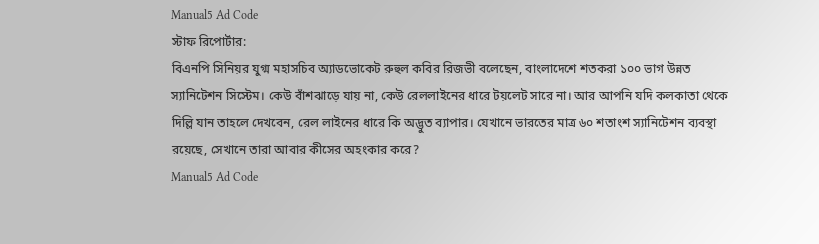Manual5 Ad Code
স্টাফ রিপোর্টার:
বিএনপি সিনিয়র যুগ্ম মহাসচিব অ্যাডভোকেট রুহুল কবির রিজভী বলেছেন, বাংলাদেশে শতকরা ১০০ ভাগ উন্নত স্যানিটেশন সিস্টেম। কেউ বাঁশঝাড়ে যায় না, কেউ রেললাইনের ধারে টয়লেট সারে না। আর আপনি যদি কলকাতা থেকে দিল্লি যান তাহলে দেখবেন, রেল লাইনের ধারে কি অদ্ভুত ব্যাপার। যেখানে ভারতের মাত্র ৬০ শতাংশ স্যানিটেশন ব্যবস্থা রয়েছে, সেখানে তারা আবার কীসের অহংকার করে?
Manual5 Ad Code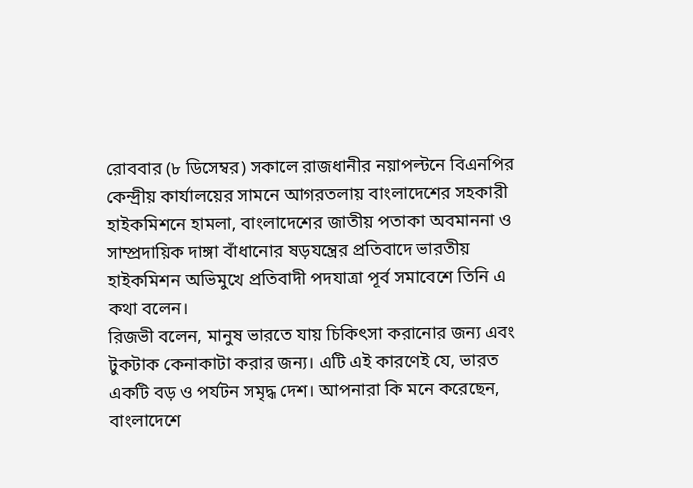রোববার (৮ ডিসেম্বর) সকালে রাজধানীর নয়াপল্টনে বিএনপির কেন্দ্রীয় কার্যালয়ের সামনে আগরতলায় বাংলাদেশের সহকারী হাইকমিশনে হামলা, বাংলাদেশের জাতীয় পতাকা অবমাননা ও সাম্প্রদায়িক দাঙ্গা বাঁধানোর ষড়যন্ত্রের প্রতিবাদে ভারতীয় হাইকমিশন অভিমুখে প্রতিবাদী পদযাত্রা পূর্ব সমাবেশে তিনি এ কথা বলেন।
রিজভী বলেন, মানুষ ভারতে যায় চিকিৎসা করানোর জন্য এবং টুকটাক কেনাকাটা করার জন্য। এটি এই কারণেই যে, ভারত একটি বড় ও পর্যটন সমৃদ্ধ দেশ। আপনারা কি মনে করেছেন, বাংলাদেশে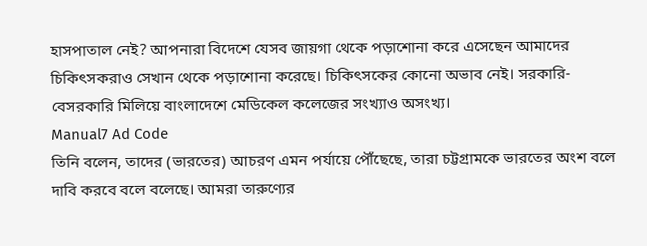হাসপাতাল নেই? আপনারা বিদেশে যেসব জায়গা থেকে পড়াশোনা করে এসেছেন আমাদের চিকিৎসকরাও সেখান থেকে পড়াশোনা করেছে। চিকিৎসকের কোনো অভাব নেই। সরকারি-বেসরকারি মিলিয়ে বাংলাদেশে মেডিকেল কলেজের সংখ্যাও অসংখ্য।
Manual7 Ad Code
তিনি বলেন, তাদের (ভারতের) আচরণ এমন পর্যায়ে পৌঁছেছে, তারা চট্টগ্রামকে ভারতের অংশ বলে দাবি করবে বলে বলেছে। আমরা তারুণ্যের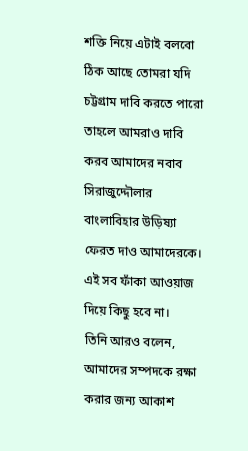শক্তি নিয়ে এটাই বলবো ঠিক আছে তোমরা যদি চট্টগ্রাম দাবি করতে পারো তাহলে আমরাও দাবি করব আমাদের নবাব সিরাজুদ্দৌলার বাংলাবিহার উড়িষ্যা ফেরত দাও আমাদেরকে। এই সব ফাঁকা আওয়াজ দিয়ে কিছু হবে না।
তিনি আরও বলেন, আমাদের সম্পদকে রক্ষা করার জন্য আকাশ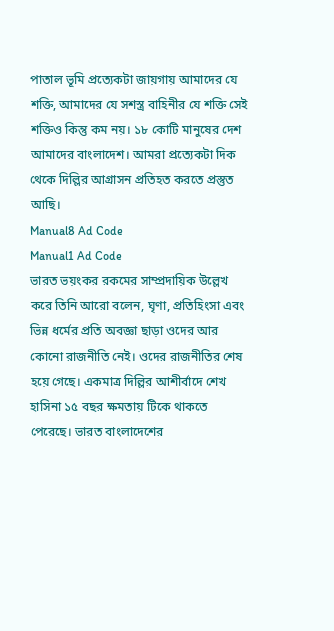পাতাল ভূমি প্রত্যেকটা জায়গায় আমাদের যে শক্তি, আমাদের যে সশস্ত্র বাহিনীর যে শক্তি সেই শক্তিও কিন্তু কম নয়। ১৮ কোটি মানুষের দেশ আমাদের বাংলাদেশ। আমরা প্রত্যেকটা দিক থেকে দিল্লির আগ্রাসন প্রতিহত করতে প্রস্তুত আছি।
Manual8 Ad Code
Manual1 Ad Code
ভারত ভয়ংকর রকমের সাম্প্রদায়িক উল্লেখ করে তিনি আরো বলেন, ঘৃণা, প্রতিহিংসা এবং ভিন্ন ধর্মের প্রতি অবজ্ঞা ছাড়া ওদের আর কোনো রাজনীতি নেই। ওদের রাজনীতির শেষ হয়ে গেছে। একমাত্র দিল্লির আশীর্বাদে শেখ হাসিনা ১৫ বছর ক্ষমতায় টিকে থাকতে পেরেছে। ভারত বাংলাদেশের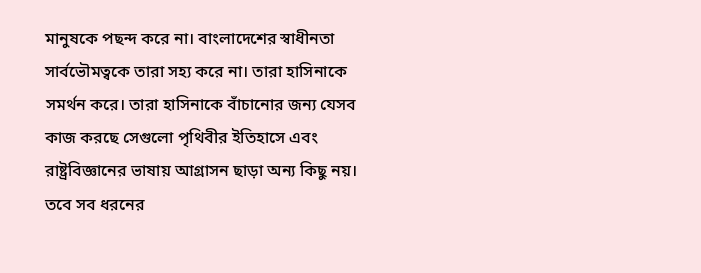মানুষকে পছন্দ করে না। বাংলাদেশের স্বাধীনতা সার্বভৌমত্বকে তারা সহ্য করে না। তারা হাসিনাকে সমর্থন করে। তারা হাসিনাকে বাঁচানোর জন্য যেসব কাজ করছে সেগুলো পৃথিবীর ইতিহাসে এবং রাষ্ট্রবিজ্ঞানের ভাষায় আগ্রাসন ছাড়া অন্য কিছু নয়। তবে সব ধরনের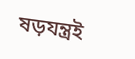ষড়যন্ত্রই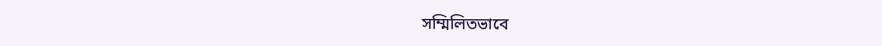সম্মিলিতভাবে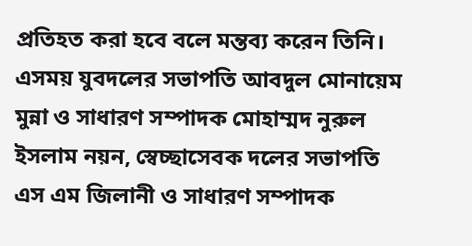প্রতিহত করা হবে বলে মন্তব্য করেন তিনি।
এসময় যুবদলের সভাপতি আবদুল মোনায়েম মুন্না ও সাধারণ সম্পাদক মোহাম্মদ নুরুল ইসলাম নয়ন, স্বেচ্ছাসেবক দলের সভাপতি এস এম জিলানী ও সাধারণ সম্পাদক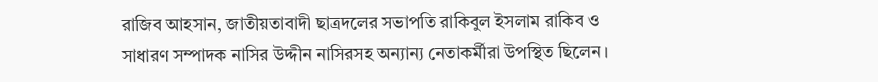রাজিব আহসান, জাতীয়তাবাদী ছাত্রদলের সভাপতি রাকিবুল ইসলাম রাকিব ও সাধারণ সম্পাদক নাসির উদ্দীন নাসিরসহ অন্যান্য নেতাকর্মীরা উপস্থিত ছিলেন।